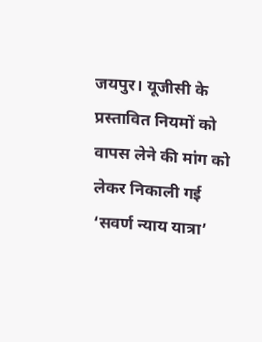जयपुर। यूजीसी के प्रस्तावित नियमों को वापस लेने की मांग को लेकर निकाली गई ‘सवर्ण न्याय यात्रा’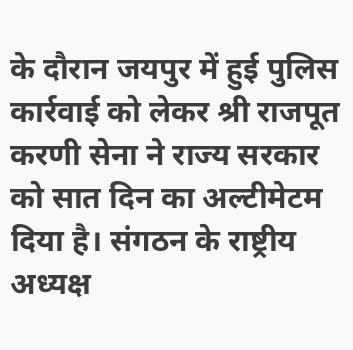के दौरान जयपुर में हुई पुलिस कार्रवाई को लेकर श्री राजपूत करणी सेना ने राज्य सरकार को सात दिन का अल्टीमेटम दिया है। संगठन के राष्ट्रीय अध्यक्ष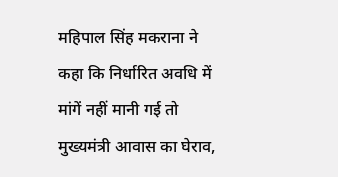महिपाल सिंह मकराना ने कहा कि निर्धारित अवधि में मांगें नहीं मानी गई तो मुख्यमंत्री आवास का घेराव,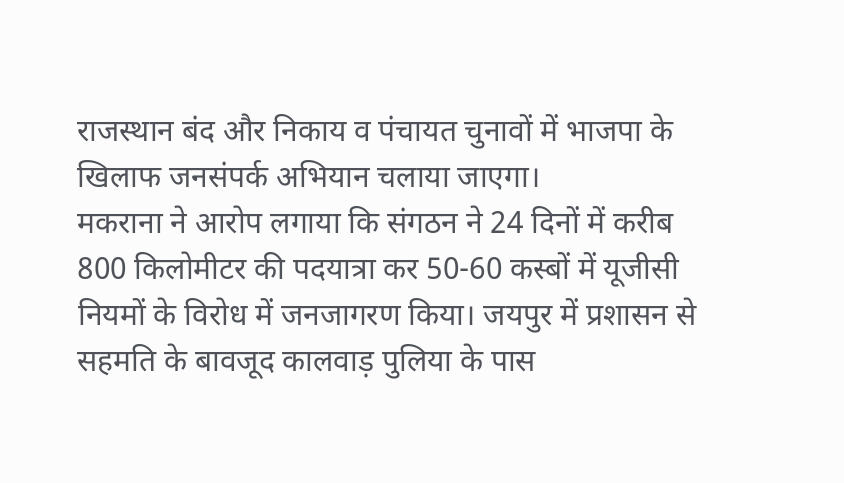राजस्थान बंद और निकाय व पंचायत चुनावों में भाजपा के खिलाफ जनसंपर्क अभियान चलाया जाएगा।
मकराना ने आरोप लगाया कि संगठन ने 24 दिनों में करीब 800 किलोमीटर की पदयात्रा कर 50-60 कस्बों में यूजीसी नियमों के विरोध में जनजागरण किया। जयपुर में प्रशासन से सहमति के बावजूद कालवाड़ पुलिया के पास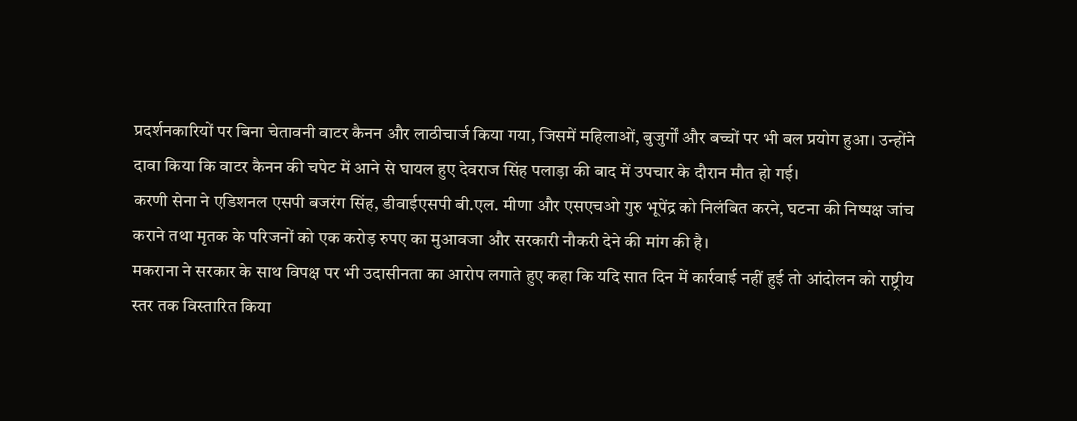प्रदर्शनकारियों पर बिना चेतावनी वाटर कैनन और लाठीचार्ज किया गया, जिसमें महिलाओं, बुजुर्गों और बच्चों पर भी बल प्रयोग हुआ। उन्होंने दावा किया कि वाटर कैनन की चपेट में आने से घायल हुए देवराज सिंह पलाड़ा की बाद में उपचार के दौरान मौत हो गई।
करणी सेना ने एडिशनल एसपी बजरंग सिंह, डीवाईएसपी बी.एल. मीणा और एसएचओ गुरु भूपेंद्र को निलंबित करने, घटना की निष्पक्ष जांच कराने तथा मृतक के परिजनों को एक करोड़ रुपए का मुआवजा और सरकारी नौकरी देने की मांग की है।
मकराना ने सरकार के साथ विपक्ष पर भी उदासीनता का आरोप लगाते हुए कहा कि यदि सात दिन में कार्रवाई नहीं हुई तो आंदोलन को राष्ट्रीय स्तर तक विस्तारित किया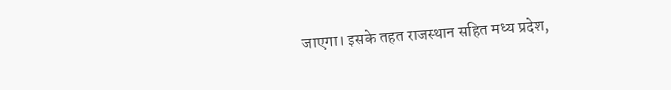जाएगा। इसके तहत राजस्थान सहित मध्य प्रदेश,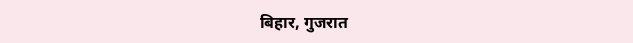बिहार, गुजरात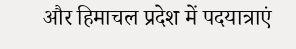और हिमाचल प्रदेश में पदयात्राएं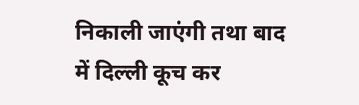निकाली जाएंगी तथा बाद में दिल्ली कूच कर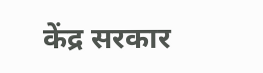केंद्र सरकार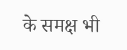के समक्ष भी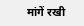मांगें रखी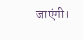जाएंगी।